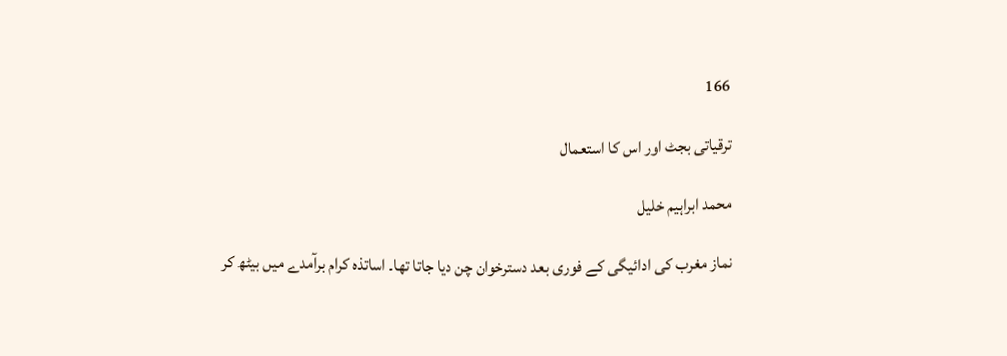166

ترقیاتی بجٹ اور اس کا استعمال

محمد ابراہیم خلیل

نماز مغرب کی ادائیگی کے فوری بعد دسترخوان چن دیا جاتا تھا۔ اساتذہ کرام برآمدے میں بیٹھ کر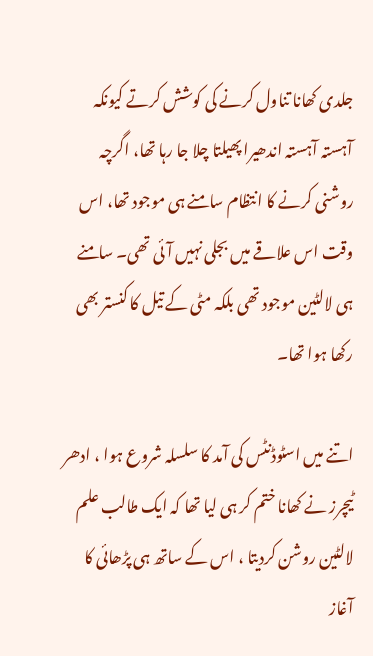جلدی کھانا تناول کرنے کی کوشش کرتے کیونکہ آہستہ آہستہ اندھیرا پھیلتا چلا جا رہا تھا، اگرچہ روشنی کرنے کا انتظام سامنے ہی موجود تھا، اس وقت اس علاقے میں بجلی نہیں آئی تھی۔ سامنے ہی لالٹین موجود تھی بلکہ مٹی کے تیل کا کنستر بھی رکھا ہوا تھا۔

اتنے میں اسٹوڈنٹس کی آمد کا سلسلہ شروع ہوا ، ادھر ٹیچرز نے کھانا ختم کر ہی لیا تھا کہ ایک طالب علم لالٹین روشن کردیتا ، اس کے ساتھ ہی پڑھائی کا آغاز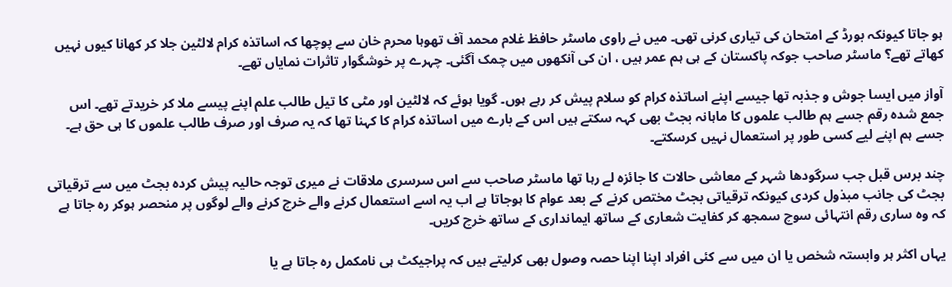ہو جاتا کیونکہ بورڈ کے امتحان کی تیاری کرنی تھی۔ میں نے راوی ماسٹر حافظ غلام محمد آف تھوہا محرم خان سے پوچھا کہ اساتذہ کرام لالٹین جلا کر کھانا کیوں نہیں کھاتے تھے؟ ماسٹر صاحب جوکہ پاکستان کے ہی ہم عمر ہیں ، ان کی آنکھوں میں چمک آگئی۔ چہرے پر خوشگوار تاثرات نمایاں تھے۔

آواز میں ایسا جوش و جذبہ تھا جیسے اپنے اساتذہ کرام کو سلام پیش کر رہے ہوں۔ گویا ہوئے کہ لالٹین اور مٹی کا تیل طالب علم اپنے پیسے ملا کر خریدتے تھے۔ اس جمع شدہ رقم جسے ہم طالب علموں کا ماہانہ بجٹ بھی کہہ سکتے ہیں اس کے بارے میں اساتذہ کرام کا کہنا تھا کہ یہ صرف اور صرف طالب علموں کا ہی حق ہے۔ جسے ہم اپنے لیے کسی طور پر استعمال نہیں کرسکتے۔

چند برس قبل جب سرگودھا شہر کے معاشی حالات کا جائزہ لے رہا تھا ماسٹر صاحب سے اس سرسری ملاقات نے میری توجہ حالیہ پیش کردہ بجٹ میں سے ترقیاتی بجٹ کی جانب مبذول کردی کیونکہ ترقیاتی بجٹ مختص کرنے کے بعد عوام کا ہوجاتا ہے اب یہ اسے استعمال کرنے والے خرچ کرنے والے لوگوں پر منحصر ہوکر رہ جاتا ہے کہ وہ ساری رقم انتہائی سوچ سمجھ کر کفایت شعاری کے ساتھ ایمانداری کے ساتھ خرچ کریں۔

یہاں اکثر ہر وابستہ شخص یا ان میں سے کئی افراد اپنا اپنا حصہ وصول بھی کرلیتے ہیں کہ پراجیکٹ ہی نامکمل رہ جاتا ہے یا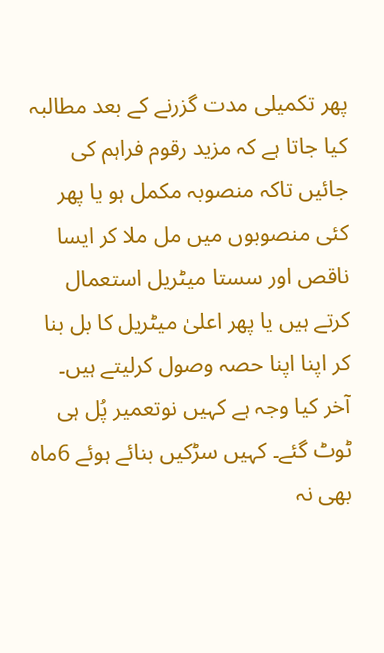پھر تکمیلی مدت گزرنے کے بعد مطالبہ کیا جاتا ہے کہ مزید رقوم فراہم کی جائیں تاکہ منصوبہ مکمل ہو یا پھر کئی منصوبوں میں مل ملا کر ایسا ناقص اور سستا میٹریل استعمال کرتے ہیں یا پھر اعلیٰ میٹریل کا بل بنا کر اپنا اپنا حصہ وصول کرلیتے ہیں۔ آخر کیا وجہ ہے کہیں نوتعمیر پُل ہی ٹوٹ گئے۔ کہیں سڑکیں بنائے ہوئے 6ماہ بھی نہ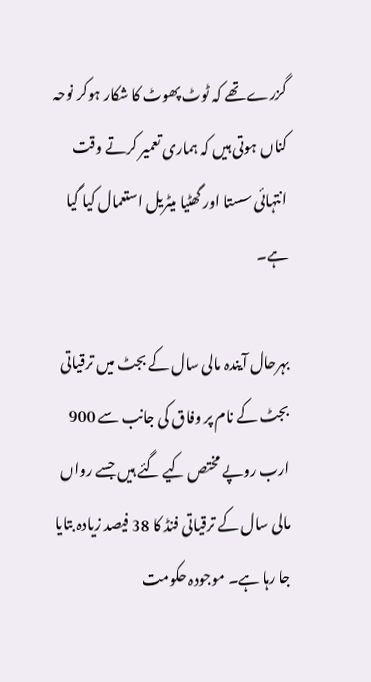گزرے تھے کہ ٹوٹ پھوٹ کا شکار ہوکر نوحہ کناں ہوتی ہیں کہ ہماری تعمیر کرتے وقت انتہائی سستا اور گھٹیا میٹریل استعمال کیا گیا ہے۔

بہرحال آیندہ مالی سال کے بجٹ میں ترقیاتی بجٹ کے نام پر وفاق کی جانب سے 900 ارب روپے مختص کیے گئے ہیں جسے رواں مالی سال کے ترقیاتی فنڈ کا 38 فیصد زیادہ بتایا جا رہا ہے۔ موجودہ حکومت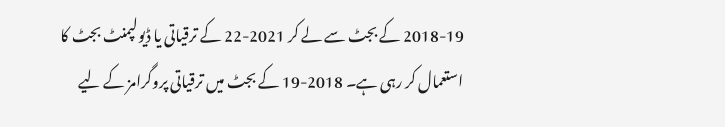2018-19 کے بجٹ سے لے کر 2021-22 کے ترقیاتی یا ڈیولپمنٹ بجٹ کا استعمال کر رہی ہے۔ 2018-19 کے بجٹ میں ترقیاتی پروگرامز کے لیے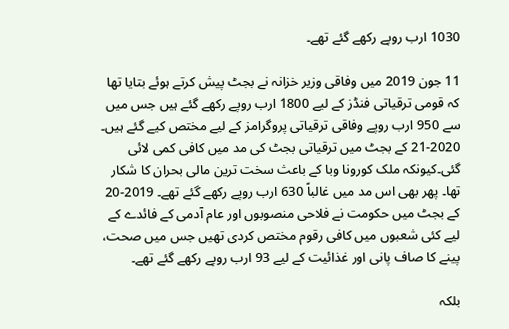1030 ارب روپے رکھے گئے تھے۔

11 جون 2019 میں وفاقی وزیر خزانہ نے بجٹ پیش کرتے ہوئے بتایا تھا کہ قومی ترقیاتی فنڈز کے لیے 1800 ارب روپے رکھے گئے ہیں جس میں سے 950 ارب روپے وفاقی ترقیاتی پروگرامز کے لیے مختص کیے گئے ہیں۔ 2020-21 کے بجٹ میں ترقیاتی بجٹ کی مد میں کافی کمی لائی گئی۔کیونکہ ملک کورونا وبا کے باعث سخت ترین مالی بحران کا شکار تھا۔ پھر بھی اس مد میں غالباً 630 ارب روپے رکھے گئے تھے۔ 2019-20 کے بجٹ میں حکومت نے فلاحی منصوبوں اور عام آدمی کے فائدے کے لیے کئی شعبوں میں کافی رقوم مختص کردی تھیں جس میں صحت، پینے کا صاف پانی اور غذائیت کے لیے 93 ارب روپے رکھے گئے تھے۔

بلکہ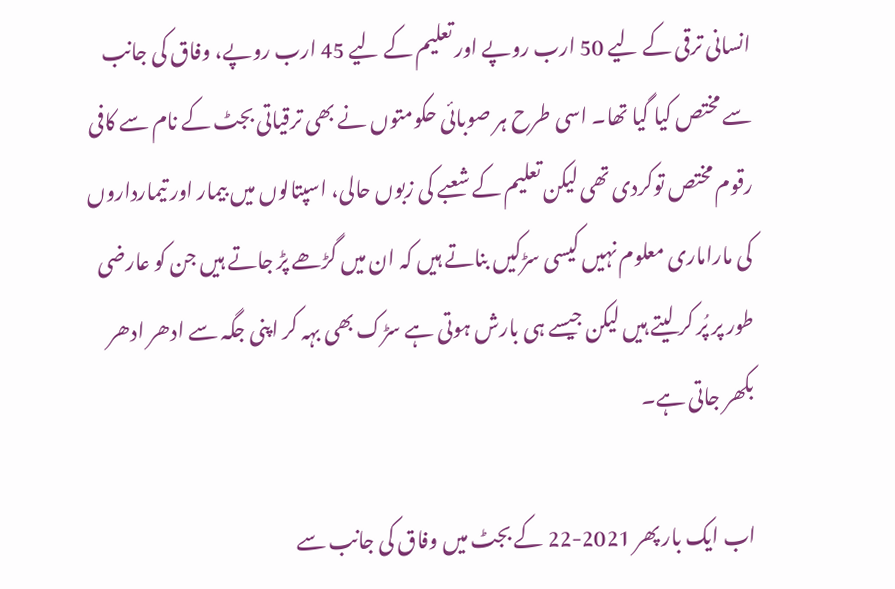انسانی ترقی کے لیے 50 ارب روپے اور تعلیم کے لیے 45 ارب روپے، وفاق کی جانب سے مختص کیا گیا تھا۔ اسی طرح ہر صوبائی حکومتوں نے بھی ترقیاتی بجٹ کے نام سے کافی رقوم مختص توکردی تھی لیکن تعلیم کے شعبے کی زبوں حالی، اسپتالوں میں بیمار اور تیمارداروں کی ماراماری معلوم نہیں کیسی سڑکیں بناتے ہیں کہ ان میں گڑھے پڑ جاتے ہیں جن کو عارضی طور پر پُر کر لیتے ہیں لیکن جیسے ہی بارش ہوتی ہے سڑک بھی بہہ کر اپنی جگہ سے ادھر ادھر بکھر جاتی ہے۔

اب ایک بار پھر 2021-22 کے بجٹ میں وفاق کی جانب سے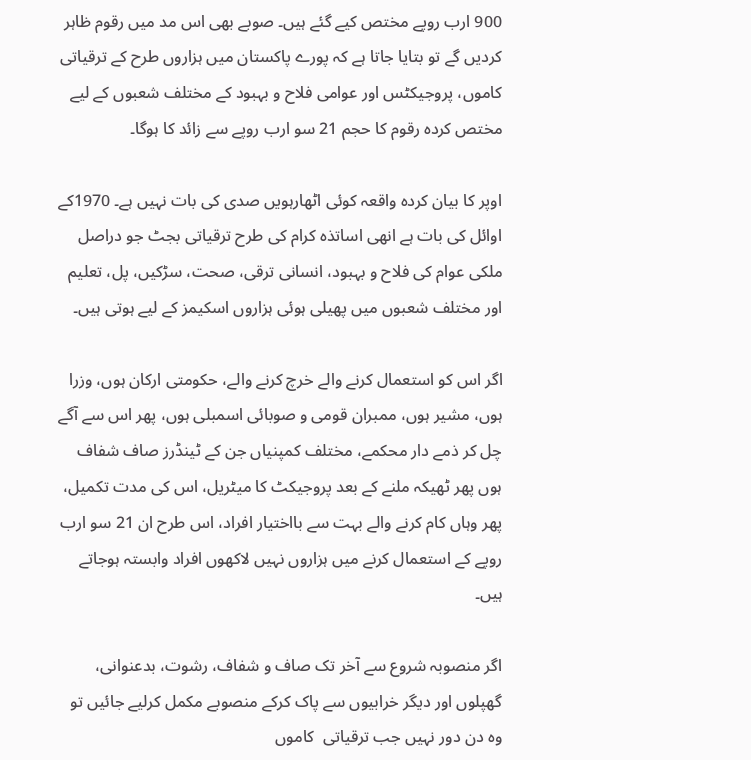900 ارب روپے مختص کیے گئے ہیں۔ صوبے بھی اس مد میں رقوم ظاہر کردیں گے تو بتایا جاتا ہے کہ پورے پاکستان میں ہزاروں طرح کے ترقیاتی کاموں، پروجیکٹس اور عوامی فلاح و بہبود کے مختلف شعبوں کے لیے مختص کردہ رقوم کا حجم 21 سو ارب روپے سے زائد کا ہوگا۔

اوپر کا بیان کردہ واقعہ کوئی اٹھارہویں صدی کی بات نہیں ہے۔ 1970کے اوائل کی بات ہے انھی اساتذہ کرام کی طرح ترقیاتی بجٹ جو دراصل ملکی عوام کی فلاح و بہبود، انسانی ترقی، صحت، سڑکیں، پل، تعلیم اور مختلف شعبوں میں پھیلی ہوئی ہزاروں اسکیمز کے لیے ہوتی ہیں۔

اگر اس کو استعمال کرنے والے خرچ کرنے والے، حکومتی ارکان ہوں، وزرا ہوں، مشیر ہوں، ممبران قومی و صوبائی اسمبلی ہوں، پھر اس سے آگے چل کر ذمے دار محکمے، مختلف کمپنیاں جن کے ٹینڈرز صاف شفاف ہوں پھر ٹھیکہ ملنے کے بعد پروجیکٹ کا میٹریل، اس کی مدت تکمیل، پھر وہاں کام کرنے والے بہت سے بااختیار افراد، اس طرح ان 21 سو ارب روپے کے استعمال کرنے میں ہزاروں نہیں لاکھوں افراد وابستہ ہوجاتے ہیں۔

اگر منصوبہ شروع سے آخر تک صاف و شفاف، رشوت، بدعنوانی، گھپلوں اور دیگر خرابیوں سے پاک کرکے منصوبے مکمل کرلیے جائیں تو وہ دن دور نہیں جب ترقیاتی  کاموں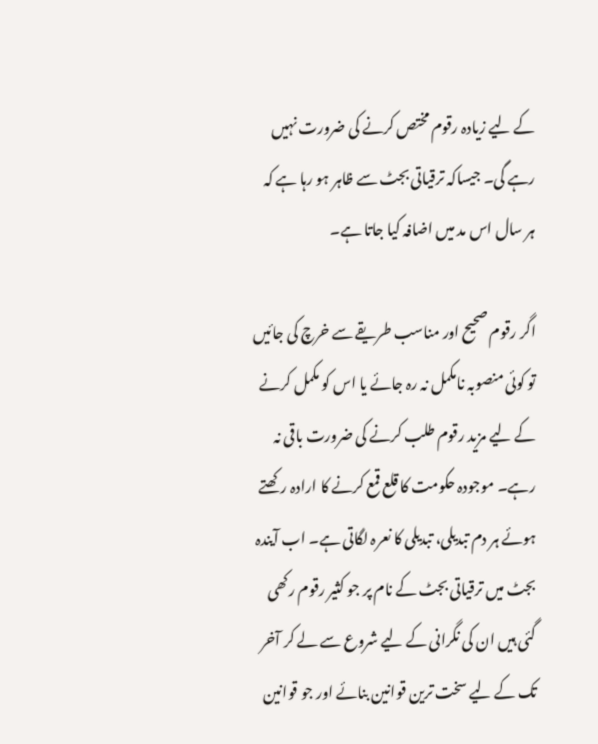کے لیے زیادہ رقوم مختص کرنے کی ضرورت نہیں رہے گی۔ جیساکہ ترقیاتی بجٹ سے ظاہر ہو رہا ہے کہ ہر سال اس مد میں اضافہ کیا جاتا ہے۔

اگر رقوم صحیح اور مناسب طریقے سے خرچ کی جائیں تو کوئی منصوبہ نامکمل نہ رہ جائے یا اس کو مکمل کرنے کے لیے مزید رقوم طلب کرنے کی ضرورت باقی نہ رہے۔ موجودہ حکومت کا قلع قمع کرنے کا ارادہ رکھتے ہوئے ہر دم تبدیلی، تبدیلی کا نعرہ لگاتی ہے۔ اب آیندہ بجٹ میں ترقیاتی بجٹ کے نام پر جو کثیر رقوم رکھی گئی ہیں ان کی نگرانی کے لیے شروع سے لے کر آخر تک کے لیے سخت ترین قوانین بنائے اور جو قوانین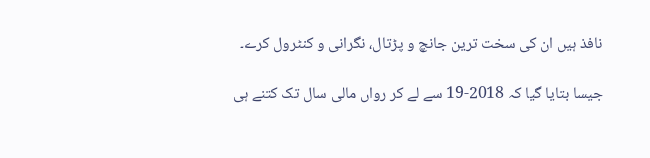نافذ ہیں ان کی سخت ترین جانچ و پڑتال، نگرانی و کنٹرول کرے۔

جیسا بتایا گیا کہ 2018-19 سے لے کر رواں مالی سال تک کتنے ہی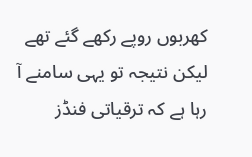کھربوں روپے رکھے گئے تھے لیکن نتیجہ تو یہی سامنے آ رہا ہے کہ ترقیاتی فنڈز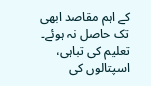کے اہم مقاصد ابھی تک حاصل نہ ہوئے۔ تعلیم کی تباہی، اسپتالوں کی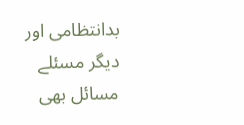بدانتظامی اور دیگر مسئلے مسائل بھی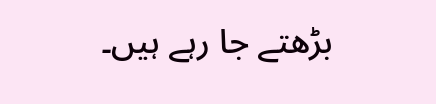بڑھتے جا رہے ہیں۔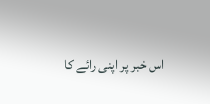اس خبر پر اپنی رائے کا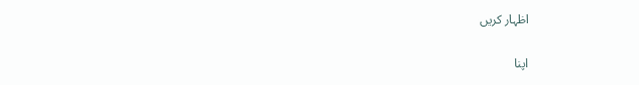اظہار کریں

اپنا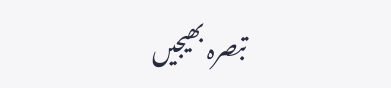تبصرہ بھیجیں